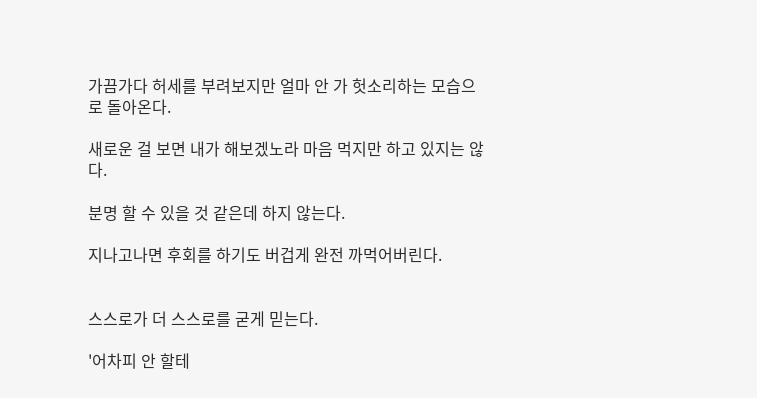가끔가다 허세를 부려보지만 얼마 안 가 헛소리하는 모습으로 돌아온다.

새로운 걸 보면 내가 해보겠노라 마음 먹지만 하고 있지는 않다.

분명 할 수 있을 것 같은데 하지 않는다.

지나고나면 후회를 하기도 버겁게 완전 까먹어버린다.


스스로가 더 스스로를 굳게 믿는다.

'어차피 안 할테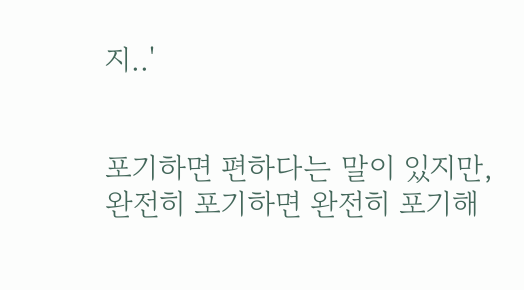지..'


포기하면 편하다는 말이 있지만, 완전히 포기하면 완전히 포기해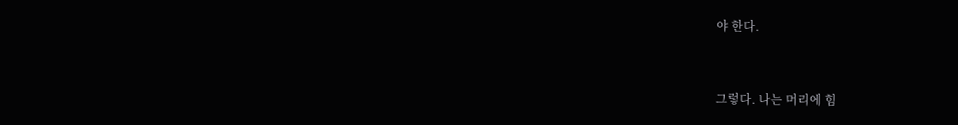야 한다.



그렇다. 나는 머리에 힘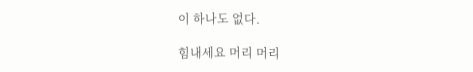이 하나도 없다.

힘내세요 머리 머리